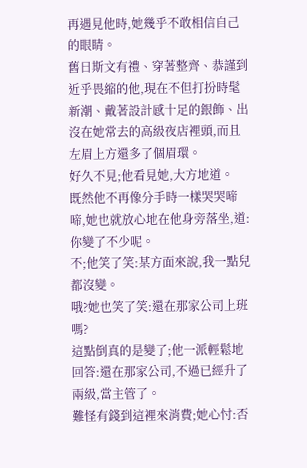再遇見他時,她幾乎不敢相信自己的眼睛。
舊日斯文有禮、穿著整齊、恭謹到近乎畏縮的他,現在不但打扮時髦新潮、戴著設計感十足的銀飾、出沒在她常去的高級夜店裡頭,而且左眉上方還多了個眉環。
好久不見;他看見她,大方地道。
既然他不再像分手時一樣哭哭啼啼,她也就放心地在他身旁落坐,道:你變了不少呢。
不;他笑了笑:某方面來說,我一點兒都沒變。
哦?她也笑了笑:還在那家公司上班嗎?
這點倒真的是變了;他一派輕鬆地回答:還在那家公司,不過已經升了兩級,當主管了。
難怪有錢到這裡來消費;她心忖:否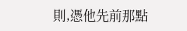則,憑他先前那點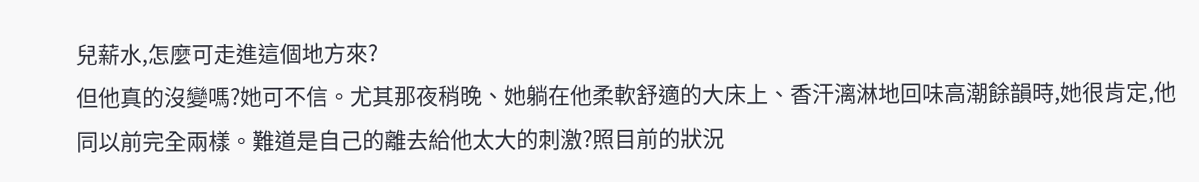兒薪水,怎麼可走進這個地方來?
但他真的沒變嗎?她可不信。尤其那夜稍晚、她躺在他柔軟舒適的大床上、香汗漓淋地回味高潮餘韻時,她很肯定,他同以前完全兩樣。難道是自己的離去給他太大的刺激?照目前的狀況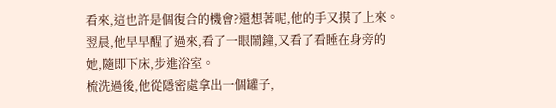看來,這也許是個復合的機會?還想著呢,他的手又摸了上來。
翌晨,他早早醒了過來,看了一眼鬧鐘,又看了看睡在身旁的她,隨即下床,步進浴室。
梳洗過後,他從隱密處拿出一個罐子,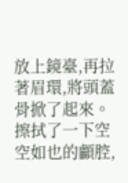放上鏡臺,再拉著眉環,將頭蓋骨掀了起來。
擦拭了一下空空如也的顱腔,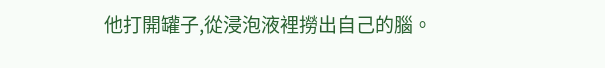他打開罐子,從浸泡液裡撈出自己的腦。